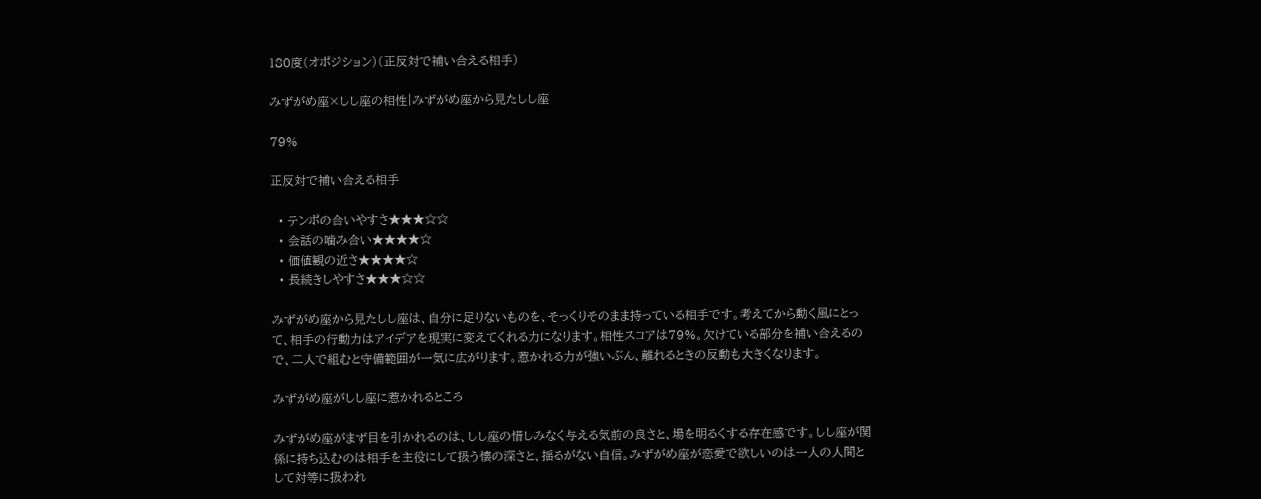180度(オポジション)(正反対で補い合える相手)

みずがめ座×しし座の相性|みずがめ座から見たしし座

79%

正反対で補い合える相手

  • テンポの合いやすさ★★★☆☆
  • 会話の噛み合い★★★★☆
  • 価値観の近さ★★★★☆
  • 長続きしやすさ★★★☆☆

みずがめ座から見たしし座は、自分に足りないものを、そっくりそのまま持っている相手です。考えてから動く風にとって、相手の行動力はアイデアを現実に変えてくれる力になります。相性スコアは79%。欠けている部分を補い合えるので、二人で組むと守備範囲が一気に広がります。惹かれる力が強いぶん、離れるときの反動も大きくなります。

みずがめ座がしし座に惹かれるところ

みずがめ座がまず目を引かれるのは、しし座の惜しみなく与える気前の良さと、場を明るくする存在感です。しし座が関係に持ち込むのは相手を主役にして扱う懐の深さと、揺るがない自信。みずがめ座が恋愛で欲しいのは一人の人間として対等に扱われ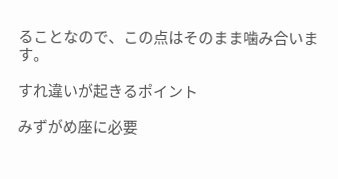ることなので、この点はそのまま噛み合います。

すれ違いが起きるポイント

みずがめ座に必要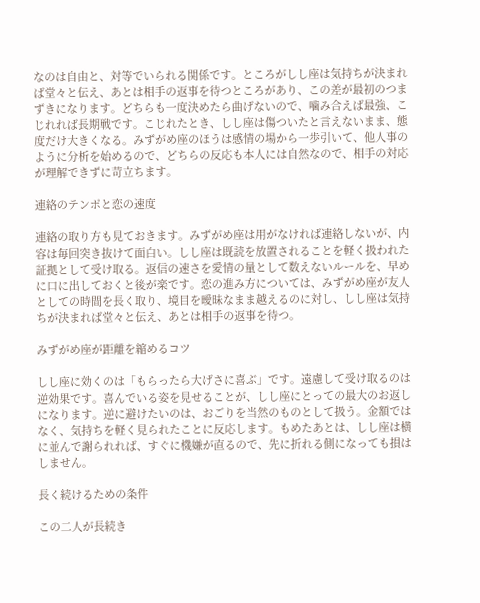なのは自由と、対等でいられる関係です。ところがしし座は気持ちが決まれば堂々と伝え、あとは相手の返事を待つところがあり、この差が最初のつまずきになります。どちらも一度決めたら曲げないので、噛み合えば最強、こじれれば長期戦です。こじれたとき、しし座は傷ついたと言えないまま、態度だけ大きくなる。みずがめ座のほうは感情の場から一歩引いて、他人事のように分析を始めるので、どちらの反応も本人には自然なので、相手の対応が理解できずに苛立ちます。

連絡のテンポと恋の速度

連絡の取り方も見ておきます。みずがめ座は用がなければ連絡しないが、内容は毎回突き抜けて面白い。しし座は既読を放置されることを軽く扱われた証拠として受け取る。返信の速さを愛情の量として数えないルールを、早めに口に出しておくと後が楽です。恋の進み方については、みずがめ座が友人としての時間を長く取り、境目を曖昧なまま越えるのに対し、しし座は気持ちが決まれば堂々と伝え、あとは相手の返事を待つ。

みずがめ座が距離を縮めるコツ

しし座に効くのは「もらったら大げさに喜ぶ」です。遠慮して受け取るのは逆効果です。喜んでいる姿を見せることが、しし座にとっての最大のお返しになります。逆に避けたいのは、おごりを当然のものとして扱う。金額ではなく、気持ちを軽く見られたことに反応します。もめたあとは、しし座は横に並んで謝られれば、すぐに機嫌が直るので、先に折れる側になっても損はしません。

長く続けるための条件

この二人が長続き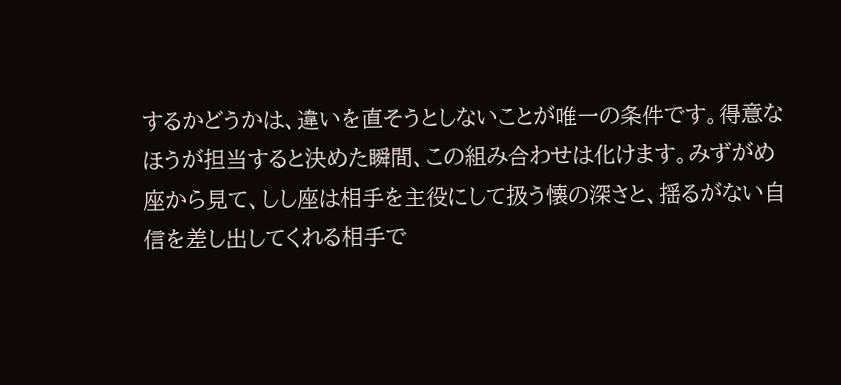するかどうかは、違いを直そうとしないことが唯一の条件です。得意なほうが担当すると決めた瞬間、この組み合わせは化けます。みずがめ座から見て、しし座は相手を主役にして扱う懐の深さと、揺るがない自信を差し出してくれる相手で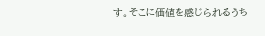す。そこに価値を感じられるうち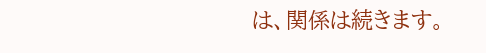は、関係は続きます。